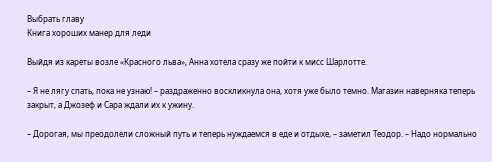Выбрать главу
Книга хороших манер для леди

Выйдя из кареты возле «Красного льва», Анна хотела сразу же пойти к мисс Шарлотте.

– Я не лягу спать, пока не узнаю! – раздраженно воскликнула она, хотя уже было темно. Магазин наверняка теперь закрыт, а Джозеф и Сара ждали их к ужину.

– Дорогая, мы преодолели сложный путь и теперь нуждаемся в еде и отдыхе, – заметил Теодор. – Надо нормально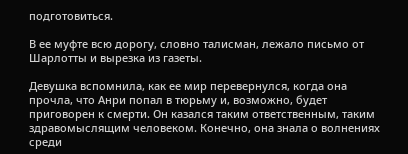подготовиться.

В ее муфте всю дорогу, словно талисман, лежало письмо от Шарлотты и вырезка из газеты.

Девушка вспомнила, как ее мир перевернулся, когда она прочла, что Анри попал в тюрьму и, возможно, будет приговорен к смерти. Он казался таким ответственным, таким здравомыслящим человеком. Конечно, она знала о волнениях среди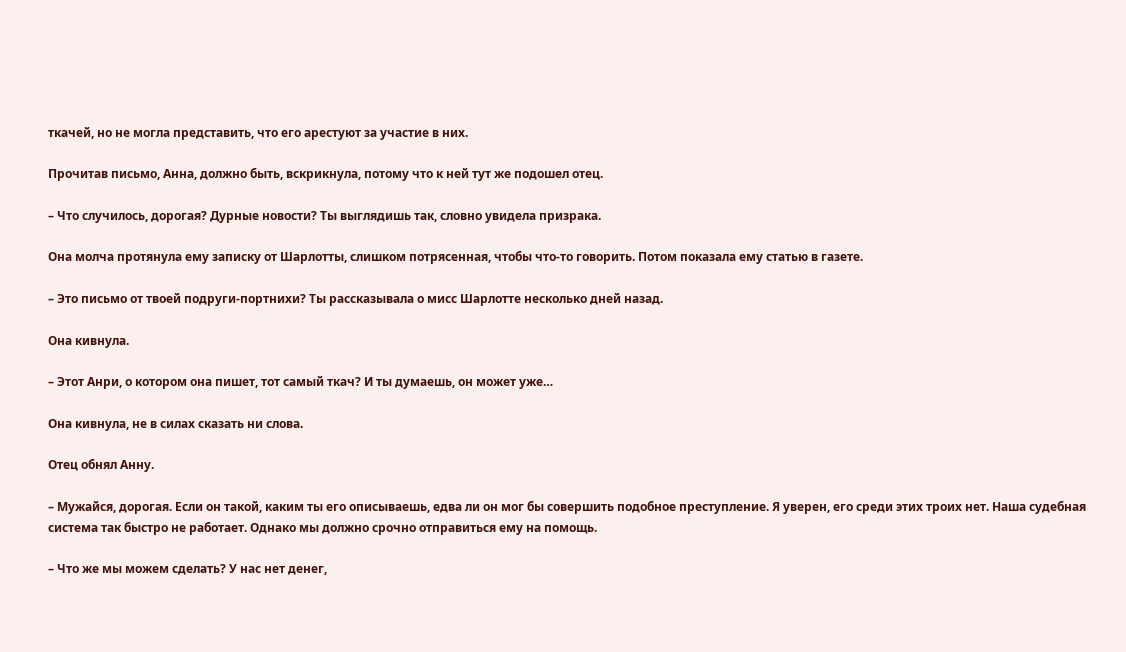ткачей, но не могла представить, что его арестуют за участие в них.

Прочитав письмо, Анна, должно быть, вскрикнула, потому что к ней тут же подошел отец.

– Что случилось, дорогая? Дурные новости? Ты выглядишь так, словно увидела призрака.

Она молча протянула ему записку от Шарлотты, слишком потрясенная, чтобы что-то говорить. Потом показала ему статью в газете.

– Это письмо от твоей подруги-портнихи? Ты рассказывала о мисс Шарлотте несколько дней назад.

Она кивнула.

– Этот Анри, о котором она пишет, тот самый ткач? И ты думаешь, он может уже…

Она кивнула, не в силах сказать ни слова.

Отец обнял Анну.

– Мужайся, дорогая. Если он такой, каким ты его описываешь, едва ли он мог бы совершить подобное преступление. Я уверен, его среди этих троих нет. Наша судебная система так быстро не работает. Однако мы должно срочно отправиться ему на помощь.

– Что же мы можем сделать? У нас нет денег,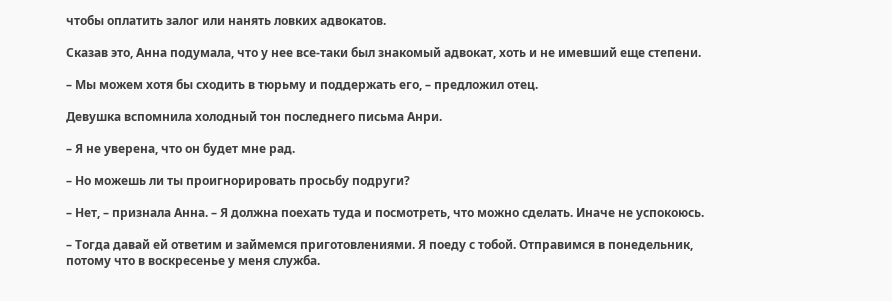чтобы оплатить залог или нанять ловких адвокатов.

Сказав это, Анна подумала, что у нее все-таки был знакомый адвокат, хоть и не имевший еще степени.

– Мы можем хотя бы сходить в тюрьму и поддержать его, – предложил отец.

Девушка вспомнила холодный тон последнего письма Анри.

– Я не уверена, что он будет мне рад.

– Но можешь ли ты проигнорировать просьбу подруги?

– Нет, – признала Анна. – Я должна поехать туда и посмотреть, что можно сделать. Иначе не успокоюсь.

– Тогда давай ей ответим и займемся приготовлениями. Я поеду с тобой. Отправимся в понедельник, потому что в воскресенье у меня служба.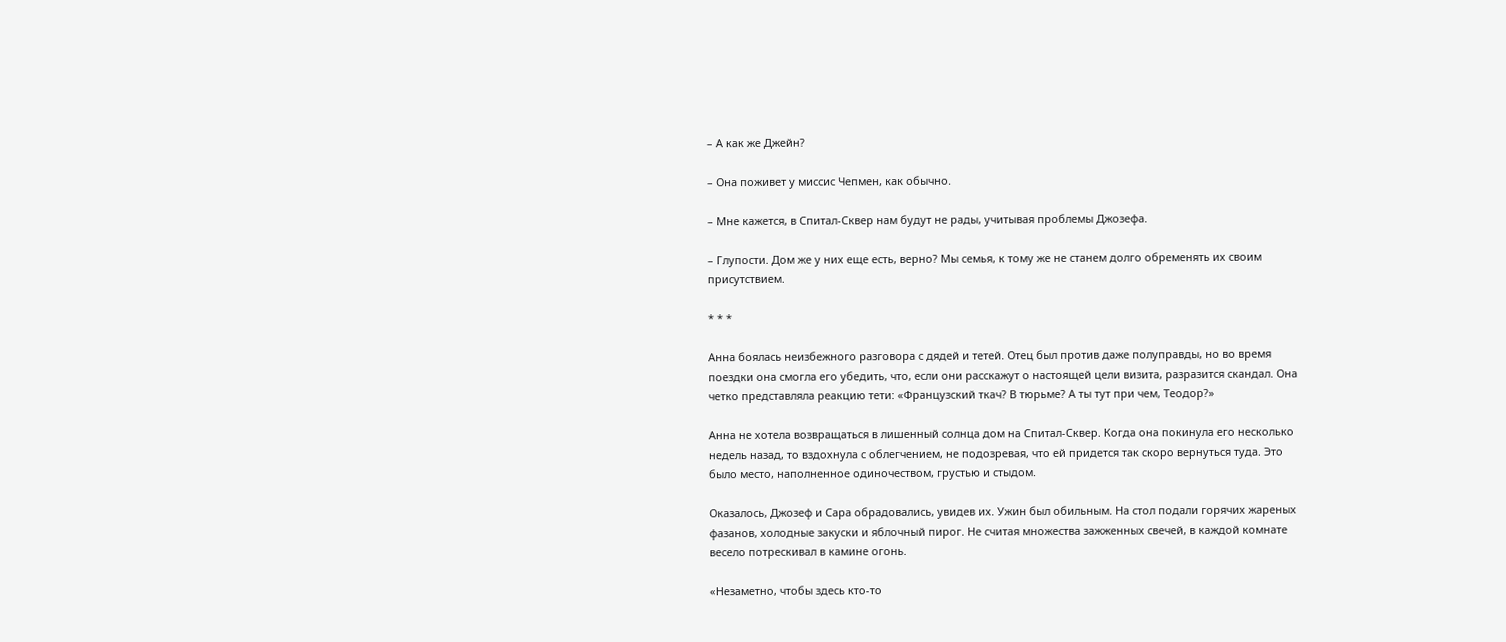– А как же Джейн?

– Она поживет у миссис Чепмен, как обычно.

– Мне кажется, в Спитал-Сквер нам будут не рады, учитывая проблемы Джозефа.

– Глупости. Дом же у них еще есть, верно? Мы семья, к тому же не станем долго обременять их своим присутствием.

* * *

Анна боялась неизбежного разговора с дядей и тетей. Отец был против даже полуправды, но во время поездки она смогла его убедить, что, если они расскажут о настоящей цели визита, разразится скандал. Она четко представляла реакцию тети: «Французский ткач? В тюрьме? А ты тут при чем, Теодор?»

Анна не хотела возвращаться в лишенный солнца дом на Спитал-Сквер. Когда она покинула его несколько недель назад, то вздохнула с облегчением, не подозревая, что ей придется так скоро вернуться туда. Это было место, наполненное одиночеством, грустью и стыдом.

Оказалось, Джозеф и Сара обрадовались, увидев их. Ужин был обильным. На стол подали горячих жареных фазанов, холодные закуски и яблочный пирог. Не считая множества зажженных свечей, в каждой комнате весело потрескивал в камине огонь.

«Незаметно, чтобы здесь кто-то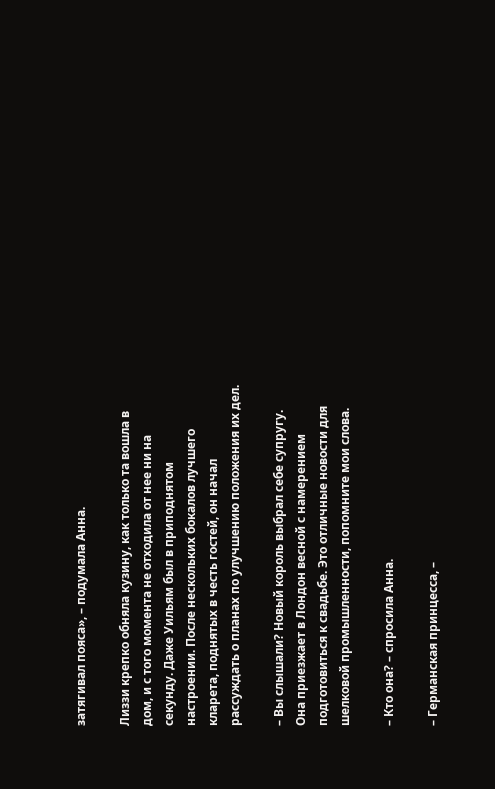затягивал пояса», – подумала Анна.

Лиззи крепко обняла кузину, как только та вошла в дом, и с того момента не отходила от нее ни на секунду. Даже Уильям был в приподнятом настроении. После нескольких бокалов лучшего кларета, поднятых в честь гостей, он начал рассуждать о планах по улучшению положения их дел.

– Вы слышали? Новый король выбрал себе супругу. Она приезжает в Лондон весной с намерением подготовиться к свадьбе. Это отличные новости для шелковой промышленности, попомните мои слова.

– Кто она? – спросила Анна.

– Германская принцесса, –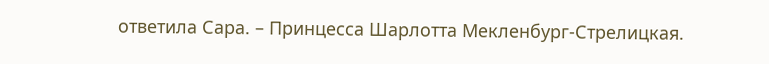ответила Сара. – Принцесса Шарлотта Мекленбург-Стрелицкая.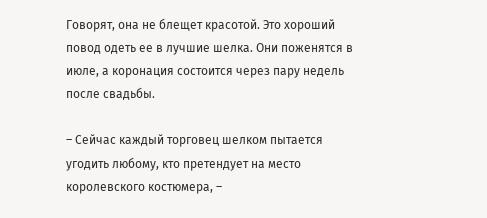Говорят, она не блещет красотой. Это хороший повод одеть ее в лучшие шелка. Они поженятся в июле, а коронация состоится через пару недель после свадьбы.

– Сейчас каждый торговец шелком пытается угодить любому, кто претендует на место королевского костюмера, –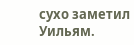сухо заметил Уильям.